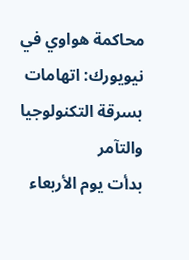محاكمة هواوي في نيويورك: اتهامات بسرقة التكنولوجيا والتآمر
بدأت يوم الأربعاء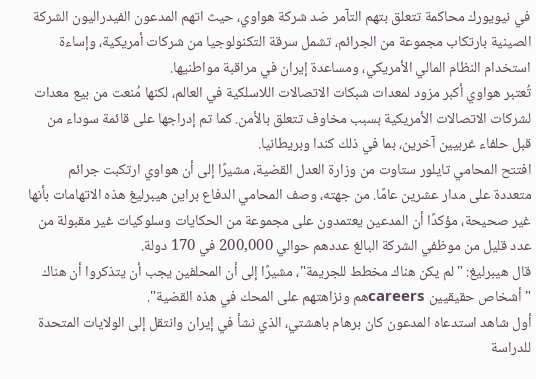في نيويورك محاكمة تتعلق بتهم التآمر ضد شركة هواوي، حيث اتهم المدعون الفيدراليون الشركة الصينية بارتكاب مجموعة من الجرائم، تشمل سرقة التكنولوجيا من شركات أمريكية، وإساءة استخدام النظام المالي الأمريكي، ومساعدة إيران في مراقبة مواطنيها.
تُعتبر هواوي أكبر مزود لمعدات شبكات الاتصالات اللاسلكية في العالم، لكنها مُنعت من بيع معدات لشركات الاتصالات الأمريكية بسبب مخاوف تتعلق بالأمن. كما تم إدراجها على قائمة سوداء من قبل حلفاء غربيين آخرين، بما في ذلك كندا وبريطانيا.
افتتح المحامي تايلور ستاوت من وزارة العدل القضية، مشيرًا إلى أن هواوي ارتكبت جرائم متعددة على مدار عشرين عامًا. من جهته، وصف المحامي الدفاع براين هيبرليغ هذه الاتهامات بأنها غير صحيحة، مؤكدًا أن المدعين يعتمدون على مجموعة من الحكايات وسلوكيات غير مقبولة من عدد قليل من موظفي الشركة البالغ عددهم حوالي 200,000 في 170 دولة.
قال هيبرليغ: "لم يكن هناك مخطط للجريمة"، مشيرًا إلى أن المحلفين يجب أن يتذكروا أن هناك "أشخاص حقيقيين careersهم ونزاهتهم على المحك في هذه القضية".
أول شاهد استدعاه المدعون كان برهام باهشتي، الذي نشأ في إيران وانتقل إلى الولايات المتحدة للدراسة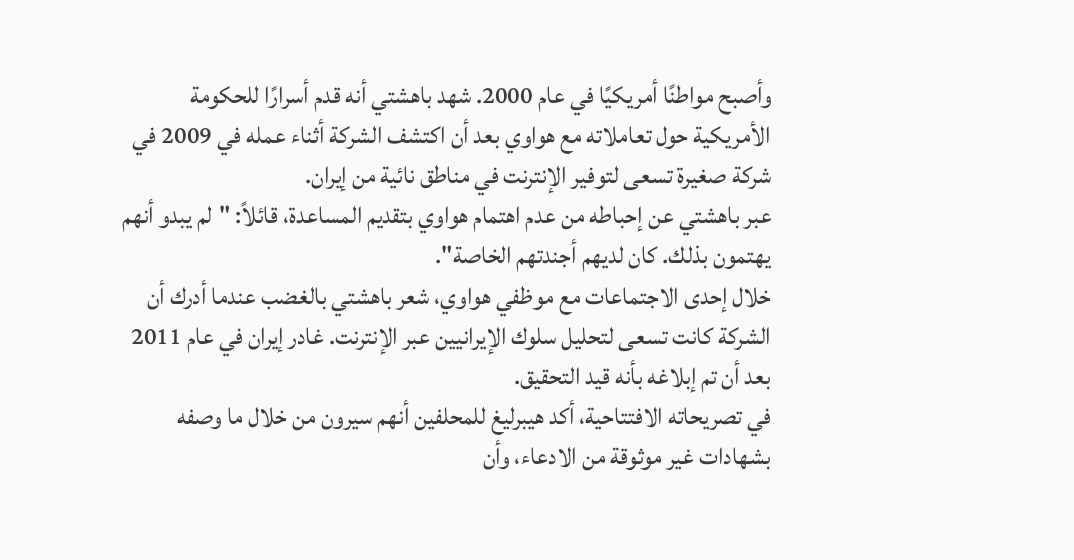وأصبح مواطنًا أمريكيًا في عام 2000. شهد باهشتي أنه قدم أسرارًا للحكومة الأمريكية حول تعاملاته مع هواوي بعد أن اكتشف الشركة أثناء عمله في 2009 في شركة صغيرة تسعى لتوفير الإنترنت في مناطق نائية من إيران.
عبر باهشتي عن إحباطه من عدم اهتمام هواوي بتقديم المساعدة، قائلاً: "لم يبدو أنهم يهتمون بذلك. كان لديهم أجندتهم الخاصة".
خلال إحدى الاجتماعات مع موظفي هواوي، شعر باهشتي بالغضب عندما أدرك أن الشركة كانت تسعى لتحليل سلوك الإيرانيين عبر الإنترنت. غادر إيران في عام 2011 بعد أن تم إبلاغه بأنه قيد التحقيق.
في تصريحاته الافتتاحية، أكد هيبرليغ للمحلفين أنهم سيرون من خلال ما وصفه بشهادات غير موثوقة من الادعاء، وأن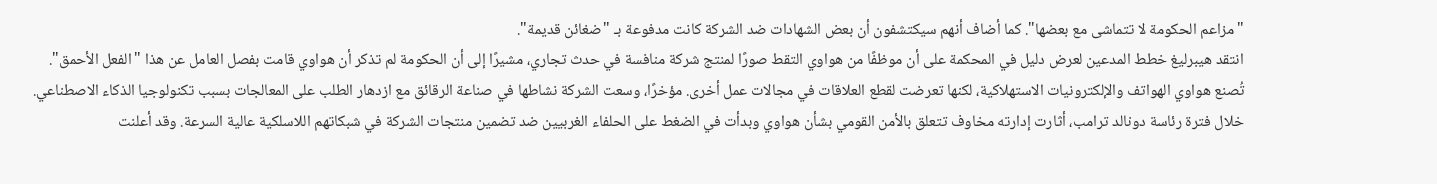"مزاعم الحكومة لا تتماشى مع بعضها". كما أضاف أنهم سيكتشفون أن بعض الشهادات ضد الشركة كانت مدفوعة بـ "ضغائن قديمة".
انتقد هيبرليغ خطط المدعين لعرض دليل في المحكمة على أن موظفًا من هواوي التقط صورًا لمنتج شركة منافسة في حدث تجاري، مشيرًا إلى أن الحكومة لم تذكر أن هواوي قامت بفصل العامل عن هذا "الفعل الأحمق".
تُصنع هواوي الهواتف والإلكترونيات الاستهلاكية، لكنها تعرضت لقطع العلاقات في مجالات عمل أخرى. مؤخرًا، وسعت الشركة نشاطها في صناعة الرقائق مع ازدهار الطلب على المعالجات بسبب تكنولوجيا الذكاء الاصطناعي.
خلال فترة رئاسة دونالد ترامب، أثارت إدارته مخاوف تتعلق بالأمن القومي بشأن هواوي وبدأت في الضغط على الحلفاء الغربيين ضد تضمين منتجات الشركة في شبكاتهم اللاسلكية عالية السرعة. وقد أعلنت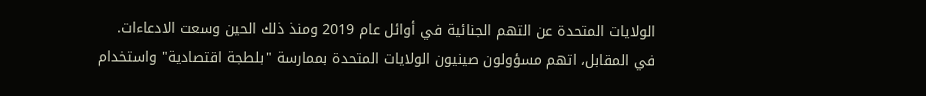الولايات المتحدة عن التهم الجنائية في أوائل عام 2019 ومنذ ذلك الحين وسعت الادعاءات.
في المقابل، اتهم مسؤولون صينيون الولايات المتحدة بممارسة "بلطجة اقتصادية" واستخدام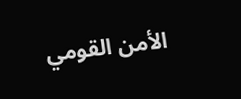الأمن القومي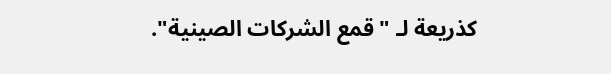كذريعة لـ "قمع الشركات الصينية".